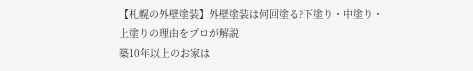【札幌の外壁塗装】外壁塗装は何回塗る?下塗り・中塗り・上塗りの理由をプロが解説
築10年以上のお家は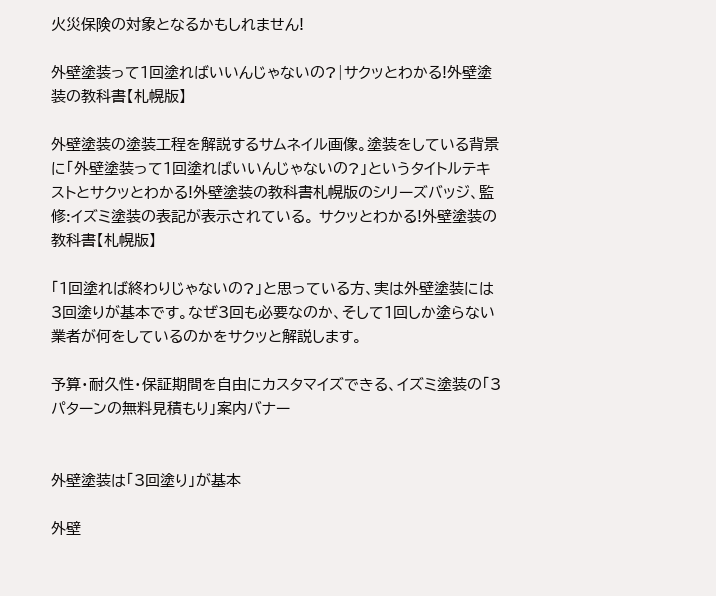火災保険の対象となるかもしれません!

外壁塗装って1回塗ればいいんじゃないの?|サクッとわかる!外壁塗装の教科書【札幌版】

外壁塗装の塗装工程を解説するサムネイル画像。塗装をしている背景に「外壁塗装って1回塗ればいいんじゃないの?」というタイトルテキストとサクッとわかる!外壁塗装の教科書札幌版のシリーズバッジ、監修:イズミ塗装の表記が表示されている。 サクッとわかる!外壁塗装の教科書【札幌版】

「1回塗れば終わりじゃないの?」と思っている方、実は外壁塗装には3回塗りが基本です。なぜ3回も必要なのか、そして1回しか塗らない業者が何をしているのかをサクッと解説します。

予算・耐久性・保証期間を自由にカスタマイズできる、イズミ塗装の「3パターンの無料見積もり」案内バナー


外壁塗装は「3回塗り」が基本

外壁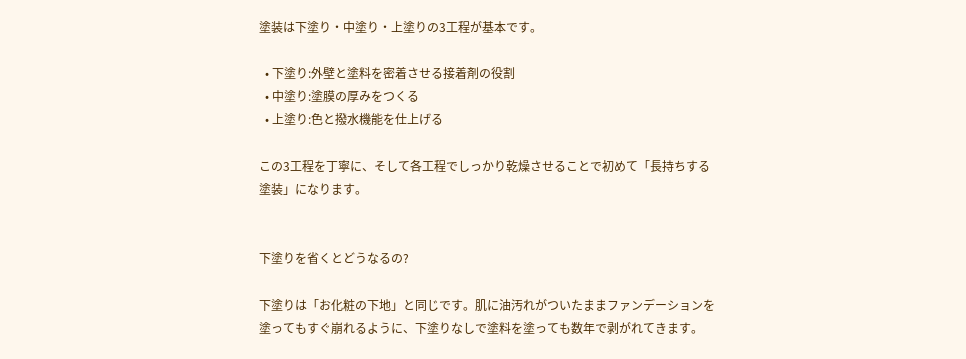塗装は下塗り・中塗り・上塗りの3工程が基本です。

  • 下塗り:外壁と塗料を密着させる接着剤の役割
  • 中塗り:塗膜の厚みをつくる
  • 上塗り:色と撥水機能を仕上げる

この3工程を丁寧に、そして各工程でしっかり乾燥させることで初めて「長持ちする塗装」になります。


下塗りを省くとどうなるの?

下塗りは「お化粧の下地」と同じです。肌に油汚れがついたままファンデーションを塗ってもすぐ崩れるように、下塗りなしで塗料を塗っても数年で剥がれてきます。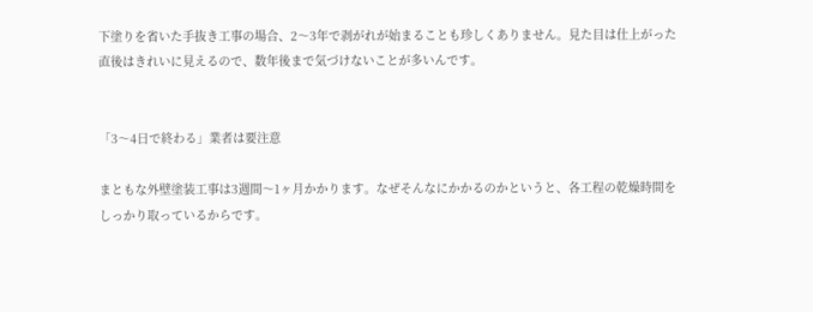下塗りを省いた手抜き工事の場合、2〜3年で剥がれが始まることも珍しくありません。見た目は仕上がった直後はきれいに見えるので、数年後まで気づけないことが多いんです。


「3〜4日で終わる」業者は要注意

まともな外壁塗装工事は3週間〜1ヶ月かかります。なぜそんなにかかるのかというと、各工程の乾燥時間をしっかり取っているからです。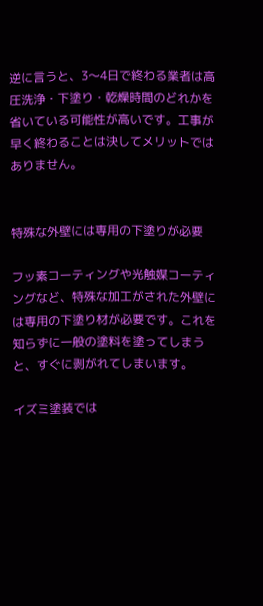逆に言うと、3〜4日で終わる業者は高圧洗浄・下塗り・乾燥時間のどれかを省いている可能性が高いです。工事が早く終わることは決してメリットではありません。


特殊な外壁には専用の下塗りが必要

フッ素コーティングや光触媒コーティングなど、特殊な加工がされた外壁には専用の下塗り材が必要です。これを知らずに一般の塗料を塗ってしまうと、すぐに剥がれてしまいます。

イズミ塗装では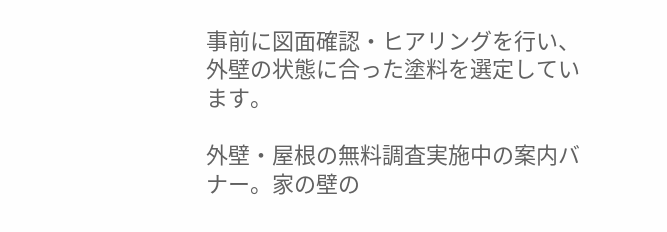事前に図面確認・ヒアリングを行い、外壁の状態に合った塗料を選定しています。

外壁・屋根の無料調査実施中の案内バナー。家の壁の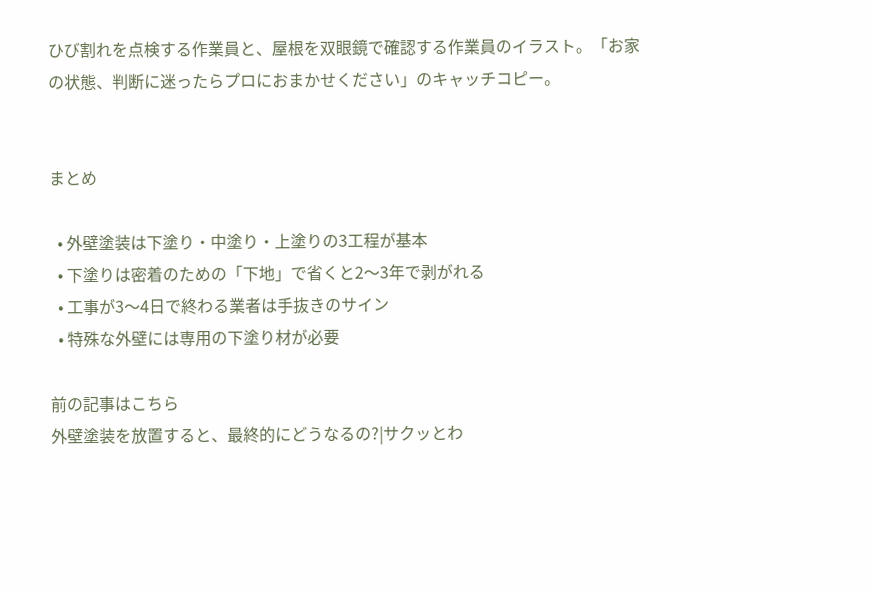ひび割れを点検する作業員と、屋根を双眼鏡で確認する作業員のイラスト。「お家の状態、判断に迷ったらプロにおまかせください」のキャッチコピー。


まとめ

  • 外壁塗装は下塗り・中塗り・上塗りの3工程が基本
  • 下塗りは密着のための「下地」で省くと2〜3年で剥がれる
  • 工事が3〜4日で終わる業者は手抜きのサイン
  • 特殊な外壁には専用の下塗り材が必要

前の記事はこちら
外壁塗装を放置すると、最終的にどうなるの?|サクッとわ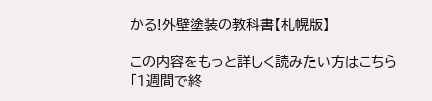かる!外壁塗装の教科書【札幌版】

この内容をもっと詳しく読みたい方はこちら
「1週間で終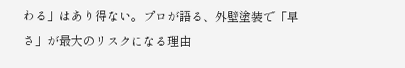わる」はあり得ない。プロが語る、外壁塗装で「早さ」が最大のリスクになる理由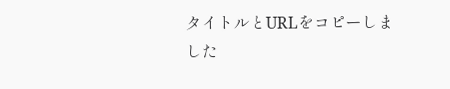タイトルとURLをコピーしました